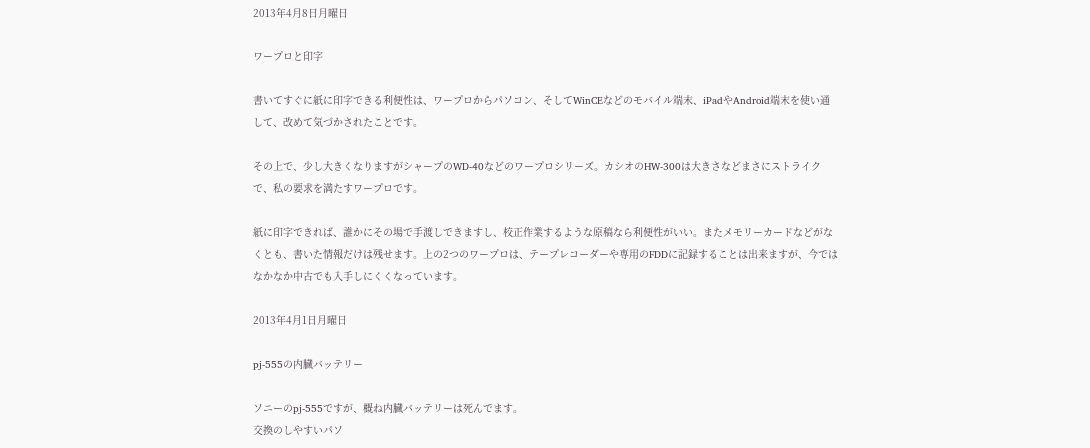2013年4月8日月曜日

ワープロと印字

書いてすぐに紙に印字できる利便性は、ワープロからパソコン、そしてWinCEなどのモバイル端末、iPadやAndroid端末を使い通して、改めて気づかされたことです。

その上で、少し大きくなりますがシャープのWD-40などのワープロシリーズ。カシオのHW-300は大きさなどまさにストライクで、私の要求を満たすワープロです。

紙に印字できれば、誰かにその場で手渡しできますし、校正作業するような原稿なら利便性がいい。またメモリーカードなどがなくとも、書いた情報だけは残せます。上の2つのワープロは、テープレコーダーや専用のFDDに記録することは出来ますが、今ではなかなか中古でも入手しにくくなっています。

2013年4月1日月曜日

pj-555の内臓バッテリー

ソニーのpj-555ですが、概ね内臓バッテリーは死んでます。
交換のしやすいパソ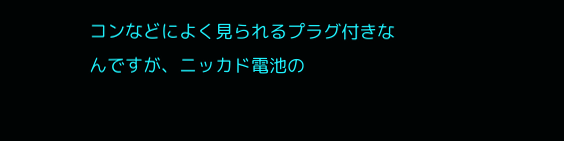コンなどによく見られるプラグ付きなんですが、ニッカド電池の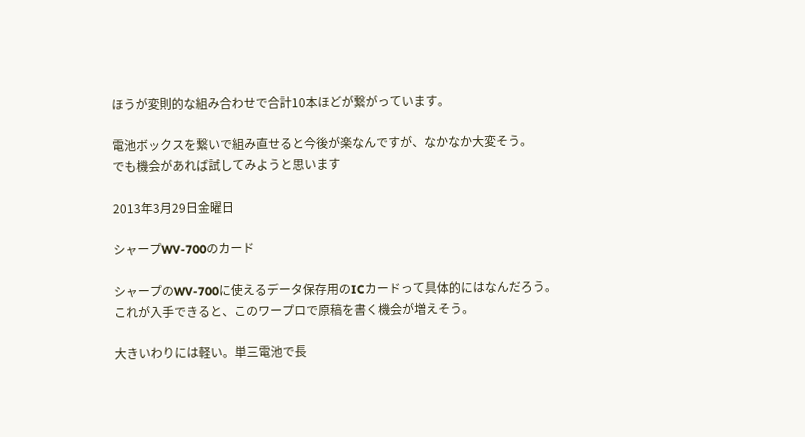ほうが変則的な組み合わせで合計10本ほどが繋がっています。

電池ボックスを繋いで組み直せると今後が楽なんですが、なかなか大変そう。
でも機会があれば試してみようと思います

2013年3月29日金曜日

シャープWV-700のカード

シャープのWV-700に使えるデータ保存用のICカードって具体的にはなんだろう。
これが入手できると、このワープロで原稿を書く機会が増えそう。

大きいわりには軽い。単三電池で長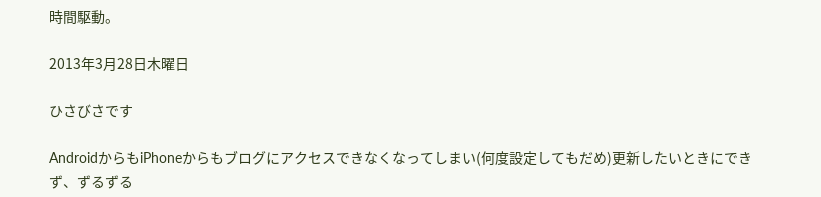時間駆動。

2013年3月28日木曜日

ひさびさです

AndroidからもiPhoneからもブログにアクセスできなくなってしまい(何度設定してもだめ)更新したいときにできず、ずるずる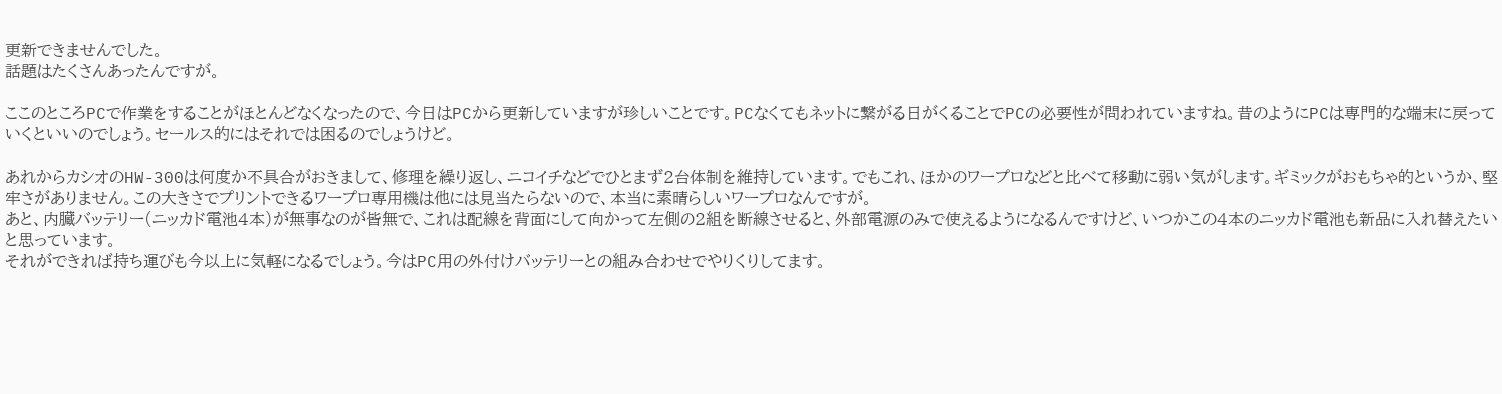更新できませんでした。
話題はたくさんあったんですが。

ここのところPCで作業をすることがほとんどなくなったので、今日はPCから更新していますが珍しいことです。PCなくてもネットに繋がる日がくることでPCの必要性が問われていますね。昔のようにPCは専門的な端末に戻っていくといいのでしょう。セールス的にはそれでは困るのでしょうけど。

あれからカシオのHW-300は何度か不具合がおきまして、修理を繰り返し、ニコイチなどでひとまず2台体制を維持しています。でもこれ、ほかのワープロなどと比べて移動に弱い気がします。ギミックがおもちゃ的というか、堅牢さがありません。この大きさでプリントできるワープロ専用機は他には見当たらないので、本当に素晴らしいワープロなんですが。
あと、内臓バッテリー(ニッカド電池4本)が無事なのが皆無で、これは配線を背面にして向かって左側の2組を断線させると、外部電源のみで使えるようになるんですけど、いつかこの4本のニッカド電池も新品に入れ替えたいと思っています。
それができれば持ち運びも今以上に気軽になるでしょう。今はPC用の外付けバッテリーとの組み合わせでやりくりしてます。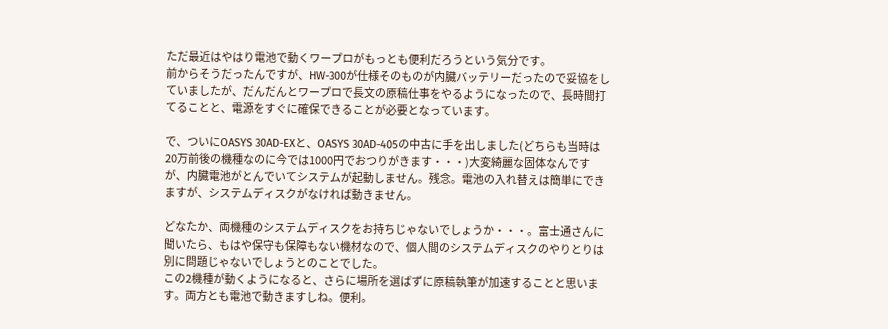ただ最近はやはり電池で動くワープロがもっとも便利だろうという気分です。
前からそうだったんですが、HW-300が仕様そのものが内臓バッテリーだったので妥協をしていましたが、だんだんとワープロで長文の原稿仕事をやるようになったので、長時間打てることと、電源をすぐに確保できることが必要となっています。

で、ついにOASYS 30AD-EXと、OASYS 30AD-405の中古に手を出しました(どちらも当時は20万前後の機種なのに今では1000円でおつりがきます・・・)大変綺麗な固体なんですが、内臓電池がとんでいてシステムが起動しません。残念。電池の入れ替えは簡単にできますが、システムディスクがなければ動きません。

どなたか、両機種のシステムディスクをお持ちじゃないでしょうか・・・。富士通さんに聞いたら、もはや保守も保障もない機材なので、個人間のシステムディスクのやりとりは別に問題じゃないでしょうとのことでした。
この2機種が動くようになると、さらに場所を選ばずに原稿執筆が加速することと思います。両方とも電池で動きますしね。便利。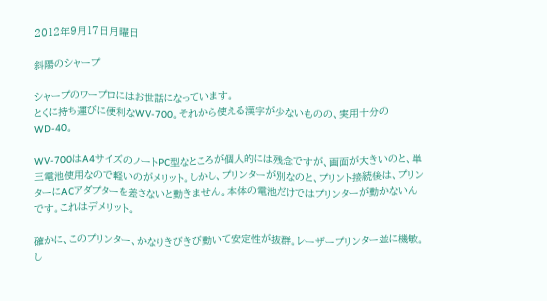2012年9月17日月曜日

斜陽のシャープ

シャープのワープロにはお世話になっています。
とくに持ち運びに便利なWV-700。それから使える漢字が少ないものの、実用十分のWD-40。

WV-700はA4サイズのノートPC型なところが個人的には残念ですが、画面が大きいのと、単三電池使用なので軽いのがメリット。しかし、プリンターが別なのと、プリント接続後は、プリンターにACアダプターを差さないと動きません。本体の電池だけではプリンターが動かないんです。これはデメリット。

確かに、このプリンター、かなりきびきび動いて安定性が抜群。レーザープリンター並に機敏。し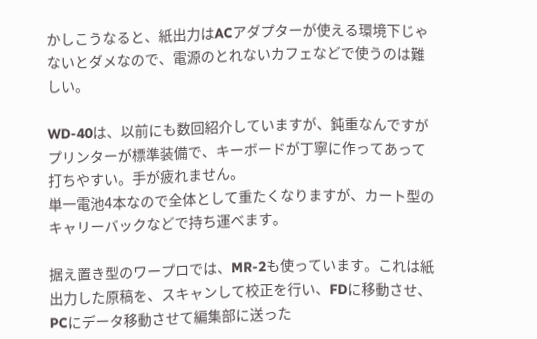かしこうなると、紙出力はACアダプターが使える環境下じゃないとダメなので、電源のとれないカフェなどで使うのは難しい。

WD-40は、以前にも数回紹介していますが、鈍重なんですがプリンターが標準装備で、キーボードが丁寧に作ってあって打ちやすい。手が疲れません。
単一電池4本なので全体として重たくなりますが、カート型のキャリーバックなどで持ち運べます。

据え置き型のワープロでは、MR-2も使っています。これは紙出力した原稿を、スキャンして校正を行い、FDに移動させ、PCにデータ移動させて編集部に送った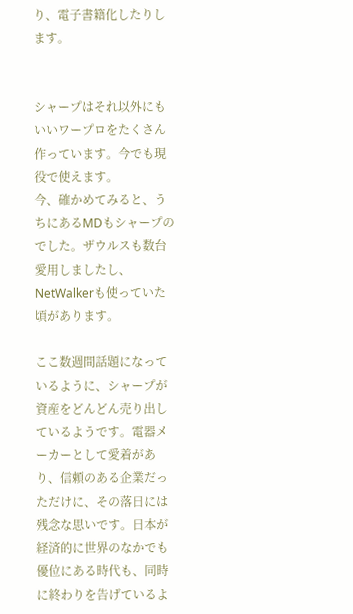り、電子書籍化したりします。


シャープはそれ以外にもいいワープロをたくさん作っています。今でも現役で使えます。
今、確かめてみると、うちにあるMDもシャープのでした。ザウルスも数台愛用しましたし、NetWalkerも使っていた頃があります。

ここ数週間話題になっているように、シャープが資産をどんどん売り出しているようです。電器メーカーとして愛着があり、信頼のある企業だっただけに、その落日には残念な思いです。日本が経済的に世界のなかでも優位にある時代も、同時に終わりを告げているよ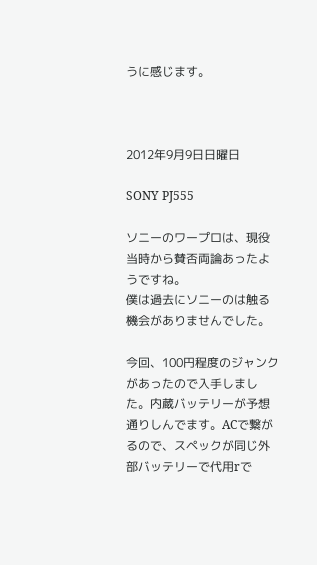うに感じます。



2012年9月9日日曜日

SONY PJ555

ソニーのワープロは、現役当時から賛否両論あったようですね。
僕は過去にソニーのは触る機会がありませんでした。

今回、100円程度のジャンクがあったので入手しました。内蔵バッテリーが予想通りしんでます。ACで繋がるので、スペックが同じ外部バッテリーで代用rで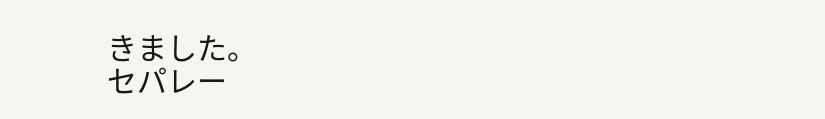きました。
セパレー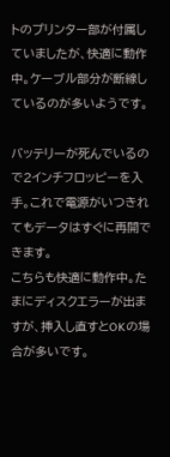トのプリンター部が付属していましたが、快適に動作中。ケーブル部分が断線しているのが多いようです。

バッテリーが死んでいるので2インチフロッピーを入手。これで電源がいつきれてもデータはすぐに再開できます。
こちらも快適に動作中。たまにディスクエラーが出ますが、挿入し直すとOKの場合が多いです。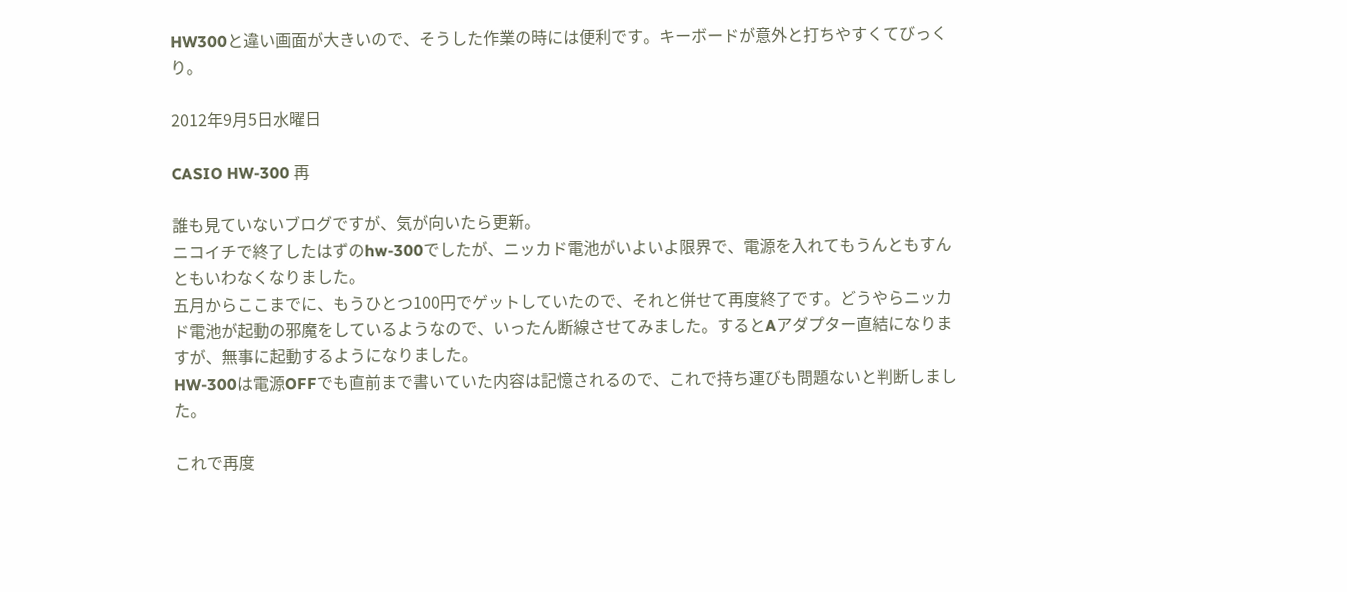HW300と違い画面が大きいので、そうした作業の時には便利です。キーボードが意外と打ちやすくてびっくり。

2012年9月5日水曜日

CASIO HW-300 再

誰も見ていないブログですが、気が向いたら更新。
ニコイチで終了したはずのhw-300でしたが、ニッカド電池がいよいよ限界で、電源を入れてもうんともすんともいわなくなりました。
五月からここまでに、もうひとつ100円でゲットしていたので、それと併せて再度終了です。どうやらニッカド電池が起動の邪魔をしているようなので、いったん断線させてみました。するとAアダプター直結になりますが、無事に起動するようになりました。
HW‐300は電源OFFでも直前まで書いていた内容は記憶されるので、これで持ち運びも問題ないと判断しました。

これで再度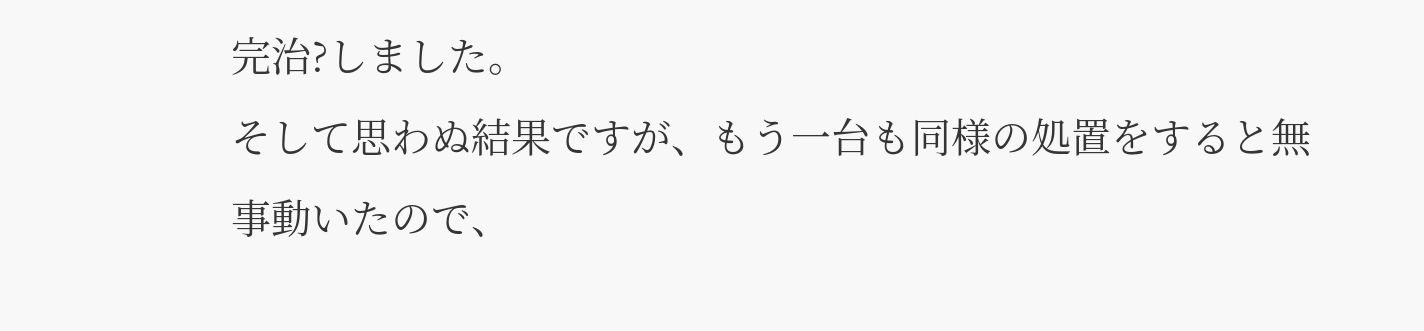完治?しました。
そして思わぬ結果ですが、もう一台も同様の処置をすると無事動いたので、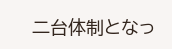二台体制となっ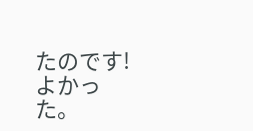たのです!
よかった。